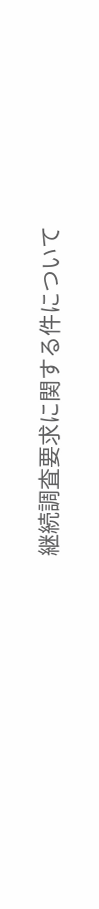継続調査要求に関する件について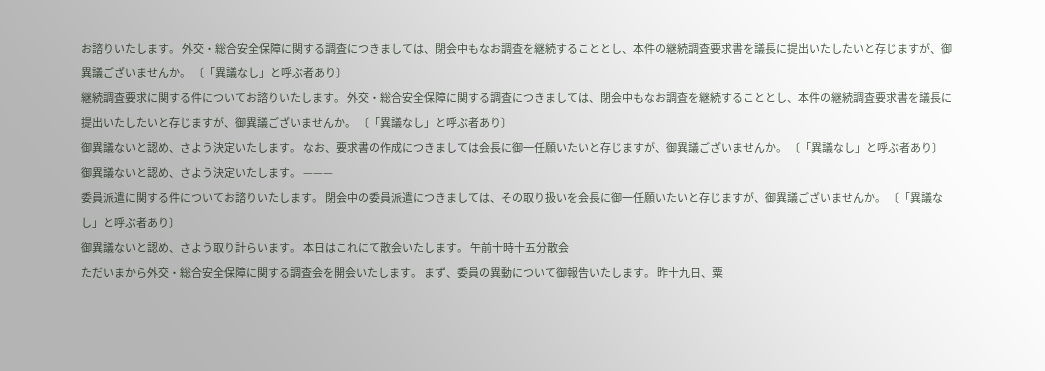お諮りいたします。 外交・総合安全保障に関する調査につきましては、閉会中もなお調査を継続することとし、本件の継続調査要求書を議長に提出いたしたいと存じますが、御異議ございませんか。 〔「異議なし」と呼ぶ者あり〕
継続調査要求に関する件についてお諮りいたします。 外交・総合安全保障に関する調査につきましては、閉会中もなお調査を継続することとし、本件の継続調査要求書を議長に提出いたしたいと存じますが、御異議ございませんか。 〔「異議なし」と呼ぶ者あり〕
御異議ないと認め、さよう決定いたします。 なお、要求書の作成につきましては会長に御一任願いたいと存じますが、御異議ございませんか。 〔「異議なし」と呼ぶ者あり〕
御異議ないと認め、さよう決定いたします。 ———
委員派遣に関する件についてお諮りいたします。 閉会中の委員派遣につきましては、その取り扱いを会長に御一任願いたいと存じますが、御異議ございませんか。 〔「異議なし」と呼ぶ者あり〕
御異議ないと認め、さよう取り計らいます。 本日はこれにて散会いたします。 午前十時十五分散会
ただいまから外交・総合安全保障に関する調査会を開会いたします。 まず、委員の異動について御報告いたします。 昨十九日、粟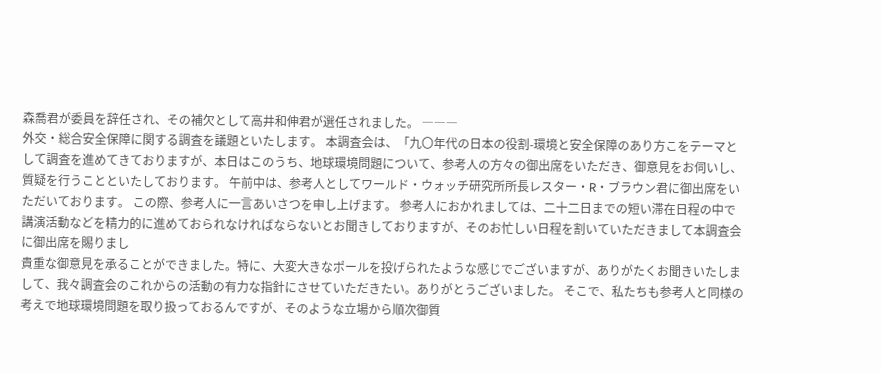森喬君が委員を辞任され、その補欠として高井和伸君が選任されました。 ―――
外交・総合安全保障に関する調査を議題といたします。 本調査会は、「九〇年代の日本の役割-環境と安全保障のあり方こをテーマとして調査を進めてきておりますが、本日はこのうち、地球環境問題について、参考人の方々の御出席をいただき、御意見をお伺いし、質疑を行うことといたしております。 午前中は、参考人としてワールド・ウォッチ研究所所長レスター・R・ブラウン君に御出席をいただいております。 この際、参考人に一言あいさつを申し上げます。 参考人におかれましては、二十二日までの短い滞在日程の中で講演活動などを精力的に進めておられなければならないとお聞きしておりますが、そのお忙しい日程を割いていただきまして本調査会に御出席を賜りまし
貴重な御意見を承ることができました。特に、大変大きなポールを投げられたような感じでございますが、ありがたくお聞きいたしまして、我々調査会のこれからの活動の有力な指針にさせていただきたい。ありがとうございました。 そこで、私たちも参考人と同様の考えで地球環境問題を取り扱っておるんですが、そのような立場から順次御質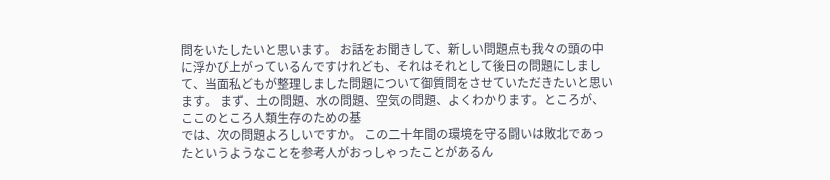問をいたしたいと思います。 お話をお聞きして、新しい問題点も我々の頭の中に浮かび上がっているんですけれども、それはそれとして後日の問題にしまして、当面私どもが整理しました問題について御質問をさせていただきたいと思います。 まず、土の問題、水の問題、空気の問題、よくわかります。ところが、ここのところ人類生存のための基
では、次の問題よろしいですか。 この二十年間の環境を守る闘いは敗北であったというようなことを参考人がおっしゃったことがあるん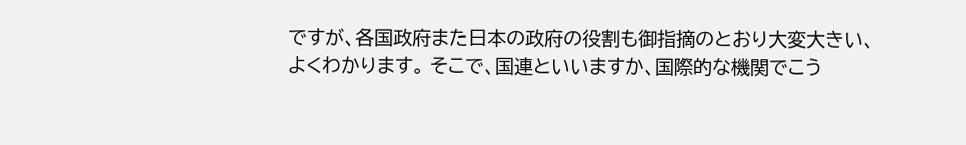ですが、各国政府また日本の政府の役割も御指摘のとおり大変大きい、よくわかります。 そこで、国連といいますか、国際的な機関でこう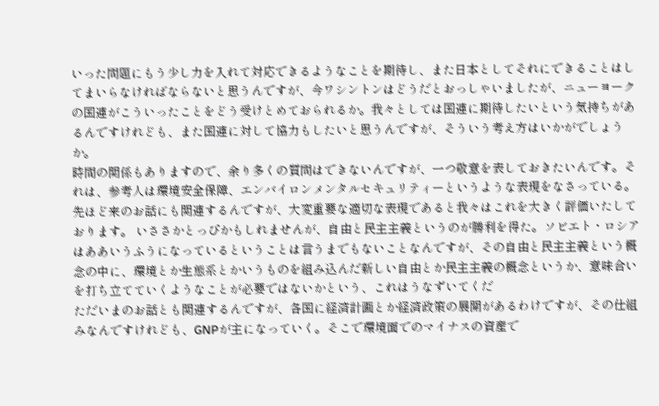いった問題にもう少し力を入れて対応できるようなことを期待し、また日本としてそれにできることはしてまいらなければならないと思うんですが、今ワシントンはどうだとおっしゃいましたが、ニューヨークの国連がこういったことをどう受けとめておられるか。我々としては国連に期待したいという気持ちがあるんですけれども、また国連に対して協力もしたいと思うんですが、そういう考え方はいかがでしょうか。
時間の関係もありますので、余り多くの質問はできないんですが、一つ敬意を表しておきたいんです。それは、参考人は環境安全保障、エンバイロンメンタルセキュリティーというような表現をなさっている。先ほど来のお話にも関連するんですが、大変重要な適切な表現であると我々はこれを大きく評価いたしております。 いささかとっぴかもしれませんが、自由と民主主義というのが勝利を得た。ソビエト・ロシアはああいうふうになっているということは言うまでもないことなんですが、その自由と民主主義という概念の中に、環境とか生態系とかいうものを組み込んだ新しい自由とか民主主義の概念というか、意味合いを打ち立てていくようなことが必要ではないかという、これはうなずいてくだ
ただいまのお話とも関連するんですが、各国に経済計画とか経済政策の展開があるわけですが、その仕組みなんですけれども、GNPが主になっていく。そこで環境面でのマイナスの資産で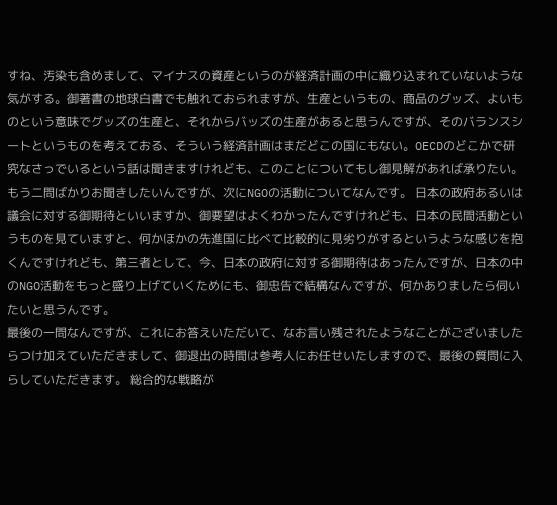すね、汚染も含めまして、マイナスの資産というのが経済計画の中に織り込まれていないような気がする。御著書の地球白書でも触れておられますが、生産というもの、商品のグッズ、よいものという意味でグッズの生産と、それからバッズの生産があると思うんですが、そのバランスシートというものを考えておる、そういう経済計画はまだどこの国にもない。OECDのどこかで研究なさっでいるという話は聞きますけれども、このことについてもし御見解があれば承りたい。
もう二問ばかりお聞きしたいんですが、次にNGOの活動についてなんです。 日本の政府あるいは議会に対する御期待といいますか、御要望はよくわかったんですけれども、日本の民間活動というものを見ていますと、何かほかの先進国に比べて比較的に見劣りがするというような感じを抱くんですけれども、第三者として、今、日本の政府に対する御期待はあったんですが、日本の中のNGO活動をもっと盛り上げていくためにも、御忠告で結構なんですが、何かありましたら伺いたいと思うんです。
最後の一問なんですが、これにお答えいただいて、なお言い残されたようなことがございましたらつけ加えていただきまして、御退出の時間は参考人にお任せいたしますので、最後の質問に入らしていただきます。 総合的な戦略が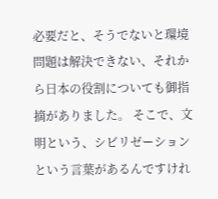必要だと、そうでないと環境問題は解決できない、それから日本の役割についても御指摘がありました。 そこで、文明という、シビリゼーションという言葉があるんですけれ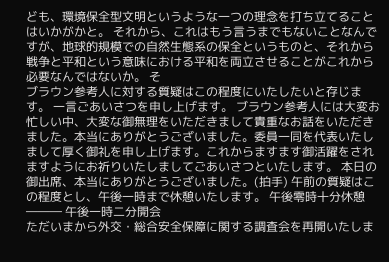ども、環境保全型文明というような一つの理念を打ち立てることはいかがかと。 それから、これはもう言うまでもないことなんですが、地球的規模での自然生態系の保全というものと、それから戦争と平和という意味における平和を両立させることがこれから必要なんではないか。 そ
ブラウン参考人に対する質疑はこの程度にいたしたいと存じます。 一言ごあいさつを申し上げます。 ブラウン参考人には大変お忙しい中、大変な御無理をいただきまして貴重なお話をいただきました。本当にありがとうございました。委員一同を代表いたしまして厚く御礼を申し上げます。これからますます御活躍をされますようにお祈りいたしましてごあいさつといたします。 本日の御出席、本当にありがとうございました。(拍手) 午前の質疑はこの程度とし、午後一時まで休憩いたします。 午後零時十分休憩 ――― 午後一時二分開会
ただいまから外交・総合安全保障に関する調査会を再開いたしま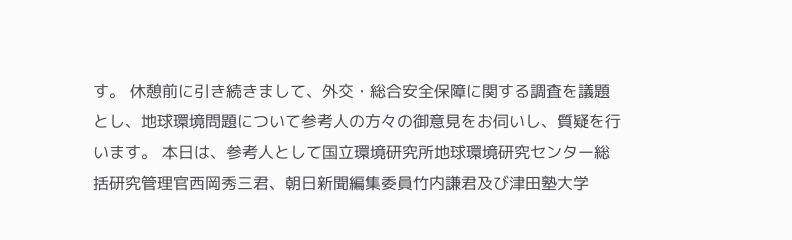す。 休憩前に引き続きまして、外交・総合安全保障に関する調査を議題とし、地球環境問題について参考人の方々の御意見をお伺いし、質疑を行います。 本日は、参考人として国立環境研究所地球環境研究センター総括研究管理官西岡秀三君、朝日新聞編集委員竹内謙君及び津田塾大学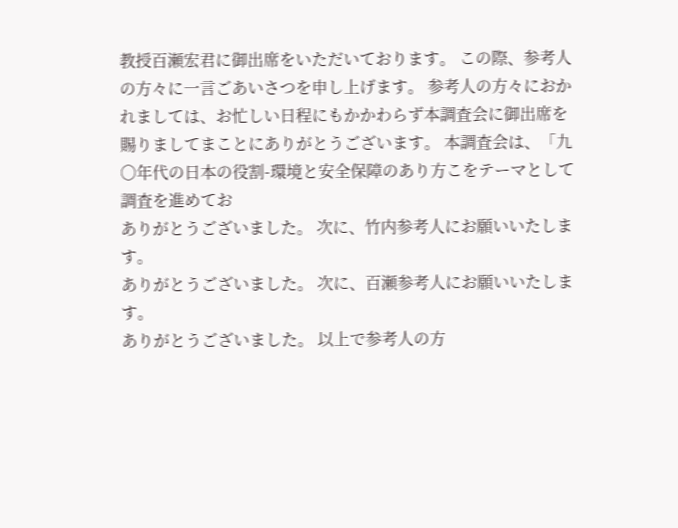教授百瀬宏君に御出席をいただいております。 この際、参考人の方々に一言ごあいさつを申し上げます。 参考人の方々におかれましては、お忙しい日程にもかかわらず本調査会に御出席を賜りましてまことにありがとうございます。 本調査会は、「九〇年代の日本の役割-環境と安全保障のあり方こをテーマとして調査を進めてお
ありがとうございました。 次に、竹内参考人にお願いいたします。
ありがとうございました。 次に、百瀬参考人にお願いいたします。
ありがとうございました。 以上で参考人の方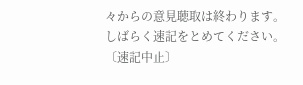々からの意見聴取は終わります。 しばらく速記をとめてください。 〔速記中止〕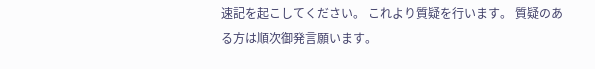速記を起こしてください。 これより質疑を行います。 質疑のある方は順次御発言願います。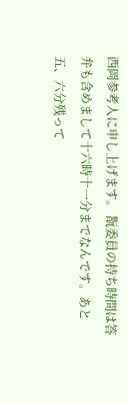西岡参考人に申し上げます。 翫委員の持ち時間は答弁も含めまして十六時十一分までなんです。あと五、六分残って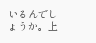いるんでしょうか。上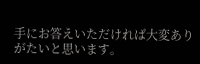手にお答えいただければ大変ありがたいと思います。